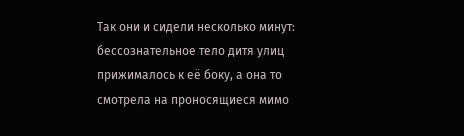Так они и сидели несколько минут: бессознательное тело дитя улиц прижималось к её боку, а она то смотрела на проносящиеся мимо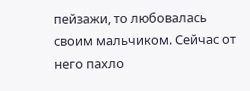пейзажи, то любовалась своим мальчиком. Сейчас от него пахло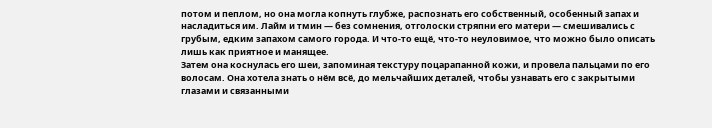потом и пеплом, но она могла копнуть глубже, распознать его собственный, особенный запах и насладиться им. Лайм и тмин — без сомнения, отголоски стряпни его матери — смешивались с грубым, едким запахом самого города. И что-то ещё, что-то неуловимое, что можно было описать лишь как приятное и манящее.
Затем она коснулась его шеи, запоминая текстуру поцарапанной кожи, и провела пальцами по его волосам. Она хотела знать о нём всё, до мельчайших деталей, чтобы узнавать его с закрытыми глазами и связанными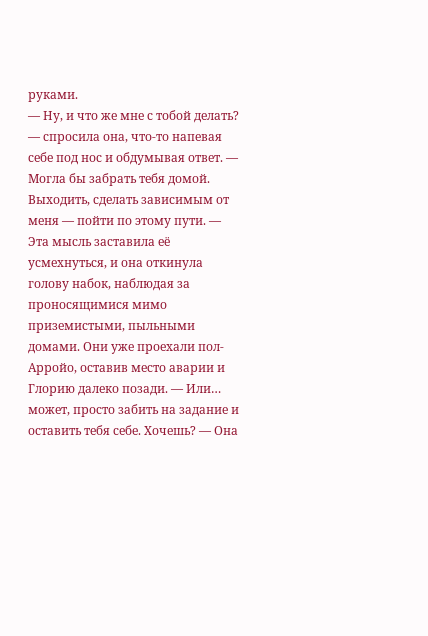руками.
— Ну, и что же мне с тобой делать? — спросила она, что-то напевая себе под нос и обдумывая ответ. — Могла бы забрать тебя домой. Выходить, сделать зависимым от меня — пойти по этому пути. — Эта мысль заставила её усмехнуться, и она откинула голову набок, наблюдая за проносящимися мимо приземистыми, пыльными домами. Они уже проехали пол-Арройо, оставив место аварии и Глорию далеко позади. — Или… может, просто забить на задание и оставить тебя себе. Хочешь? — Она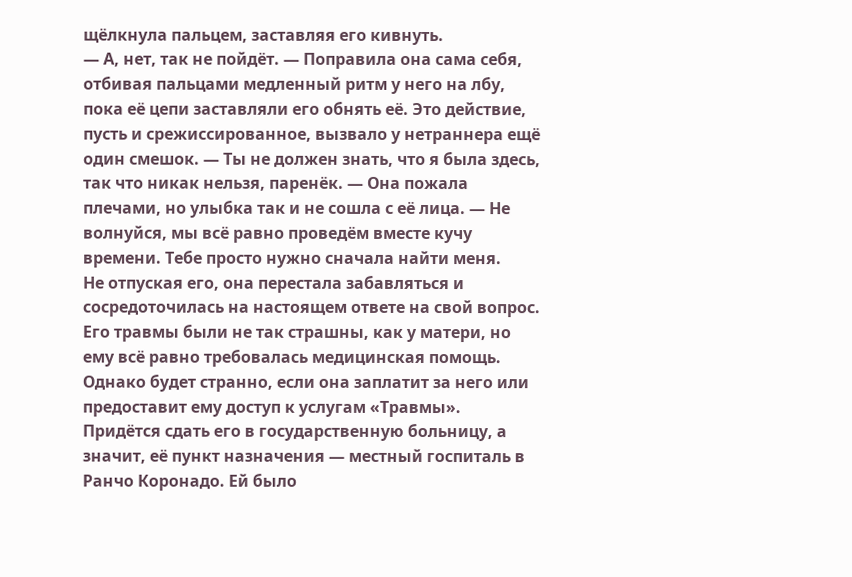щёлкнула пальцем, заставляя его кивнуть.
— А, нет, так не пойдёт. — Поправила она сама себя, отбивая пальцами медленный ритм у него на лбу, пока её цепи заставляли его обнять её. Это действие, пусть и срежиссированное, вызвало у нетраннера ещё один смешок. — Ты не должен знать, что я была здесь, так что никак нельзя, паренёк. — Она пожала плечами, но улыбка так и не сошла с её лица. — Не волнуйся, мы всё равно проведём вместе кучу времени. Тебе просто нужно сначала найти меня.
Не отпуская его, она перестала забавляться и сосредоточилась на настоящем ответе на свой вопрос. Его травмы были не так страшны, как у матери, но ему всё равно требовалась медицинская помощь. Однако будет странно, если она заплатит за него или предоставит ему доступ к услугам «Травмы». Придётся сдать его в государственную больницу, а значит, её пункт назначения — местный госпиталь в Ранчо Коронадо. Ей было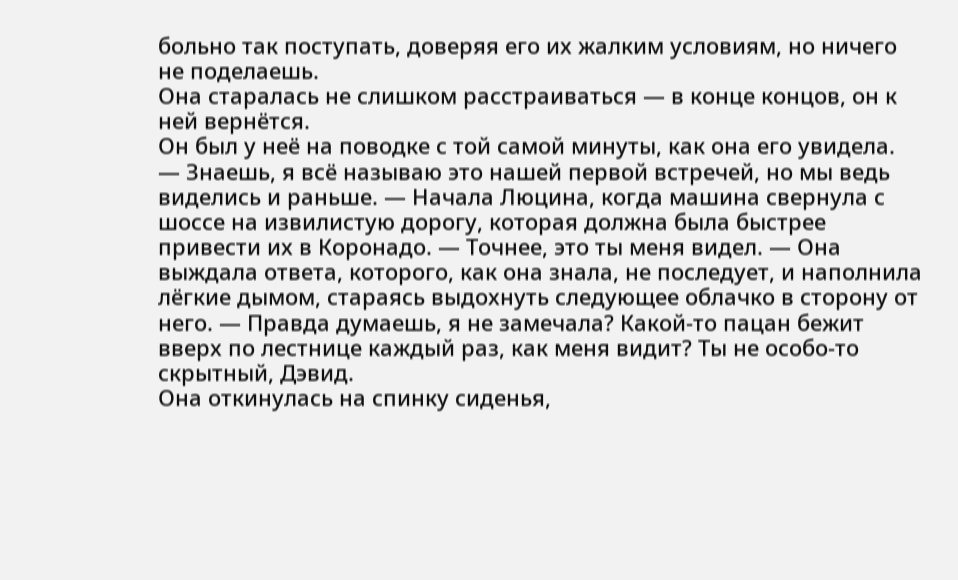больно так поступать, доверяя его их жалким условиям, но ничего не поделаешь.
Она старалась не слишком расстраиваться — в конце концов, он к ней вернётся.
Он был у неё на поводке с той самой минуты, как она его увидела.
— Знаешь, я всё называю это нашей первой встречей, но мы ведь виделись и раньше. — Начала Люцина, когда машина свернула с шоссе на извилистую дорогу, которая должна была быстрее привести их в Коронадо. — Точнее, это ты меня видел. — Она выждала ответа, которого, как она знала, не последует, и наполнила лёгкие дымом, стараясь выдохнуть следующее облачко в сторону от него. — Правда думаешь, я не замечала? Какой-то пацан бежит вверх по лестнице каждый раз, как меня видит? Ты не особо-то скрытный, Дэвид.
Она откинулась на спинку сиденья,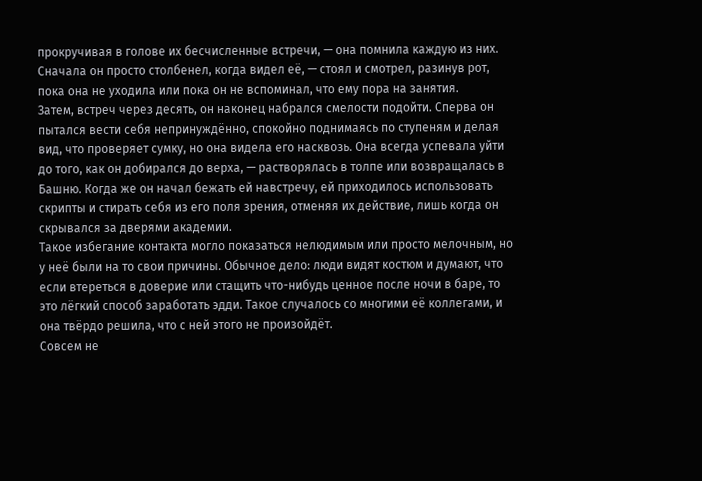прокручивая в голове их бесчисленные встречи, — она помнила каждую из них. Сначала он просто столбенел, когда видел её, — стоял и смотрел, разинув рот, пока она не уходила или пока он не вспоминал, что ему пора на занятия.
Затем, встреч через десять, он наконец набрался смелости подойти. Сперва он пытался вести себя непринуждённо, спокойно поднимаясь по ступеням и делая вид, что проверяет сумку, но она видела его насквозь. Она всегда успевала уйти до того, как он добирался до верха, — растворялась в толпе или возвращалась в Башню. Когда же он начал бежать ей навстречу, ей приходилось использовать скрипты и стирать себя из его поля зрения, отменяя их действие, лишь когда он скрывался за дверями академии.
Такое избегание контакта могло показаться нелюдимым или просто мелочным, но у неё были на то свои причины. Обычное дело: люди видят костюм и думают, что если втереться в доверие или стащить что-нибудь ценное после ночи в баре, то это лёгкий способ заработать эдди. Такое случалось со многими её коллегами, и она твёрдо решила, что с ней этого не произойдёт.
Совсем не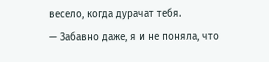весело, когда дурачат тебя.
— Забавно даже, я и не поняла, что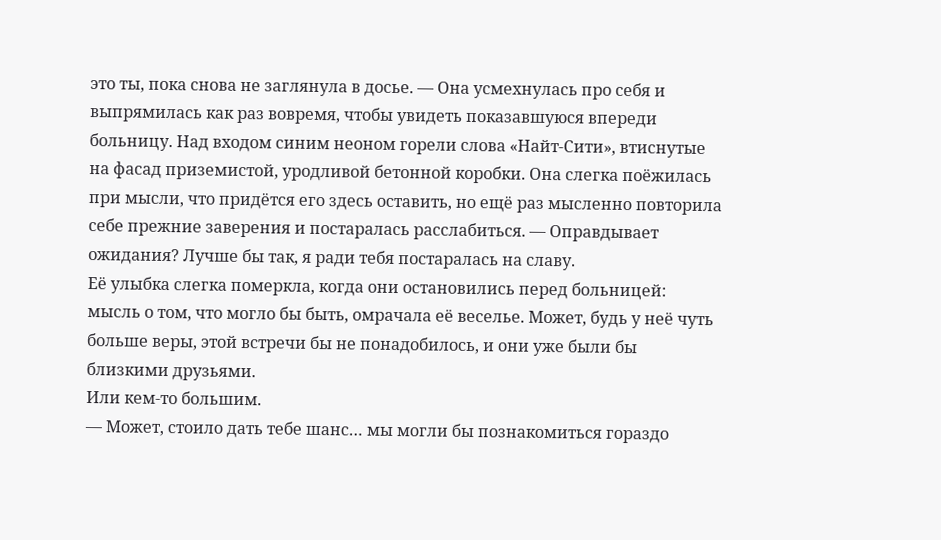это ты, пока снова не заглянула в досье. — Она усмехнулась про себя и выпрямилась как раз вовремя, чтобы увидеть показавшуюся впереди больницу. Над входом синим неоном горели слова «Найт-Сити», втиснутые на фасад приземистой, уродливой бетонной коробки. Она слегка поёжилась при мысли, что придётся его здесь оставить, но ещё раз мысленно повторила себе прежние заверения и постаралась расслабиться. — Оправдывает ожидания? Лучше бы так, я ради тебя постаралась на славу.
Её улыбка слегка померкла, когда они остановились перед больницей: мысль о том, что могло бы быть, омрачала её веселье. Может, будь у неё чуть больше веры, этой встречи бы не понадобилось, и они уже были бы близкими друзьями.
Или кем-то большим.
— Может, стоило дать тебе шанс… мы могли бы познакомиться гораздо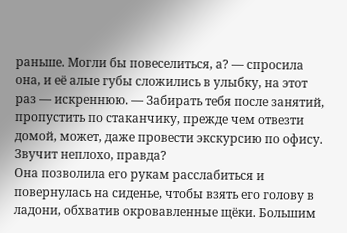раньше. Могли бы повеселиться, а? — спросила она, и её алые губы сложились в улыбку, на этот раз — искреннюю. — Забирать тебя после занятий, пропустить по стаканчику, прежде чем отвезти домой, может, даже провести экскурсию по офису. Звучит неплохо, правда?
Она позволила его рукам расслабиться и повернулась на сиденье, чтобы взять его голову в ладони, обхватив окровавленные щёки. Большим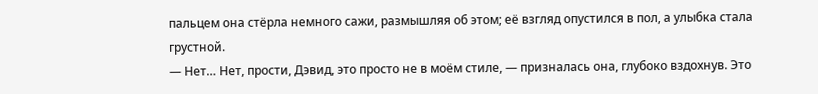пальцем она стёрла немного сажи, размышляя об этом; её взгляд опустился в пол, а улыбка стала грустной.
— Нет… Нет, прости, Дэвид, это просто не в моём стиле, — призналась она, глубоко вздохнув. Это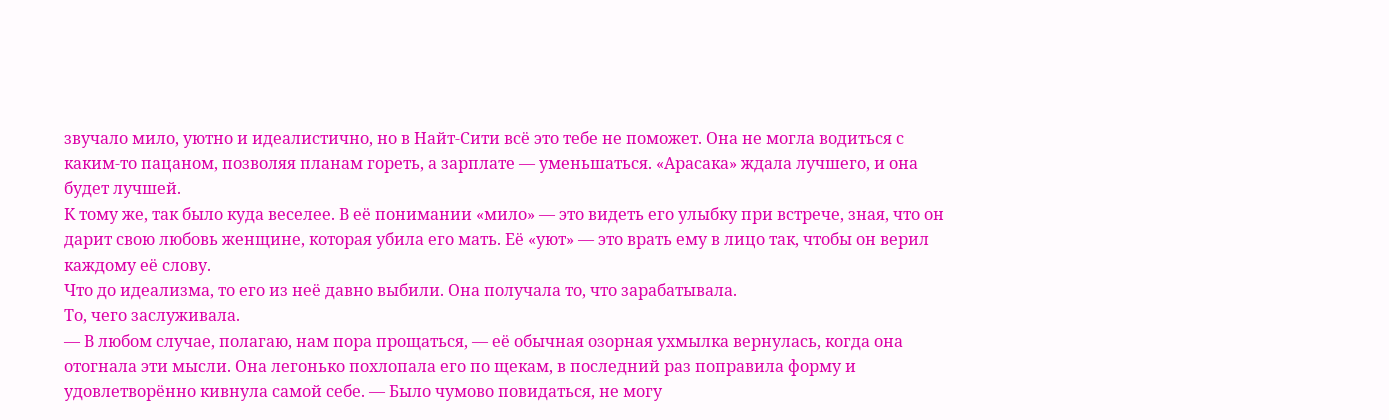звучало мило, уютно и идеалистично, но в Найт-Сити всё это тебе не поможет. Она не могла водиться с каким-то пацаном, позволяя планам гореть, а зарплате — уменьшаться. «Арасака» ждала лучшего, и она будет лучшей.
К тому же, так было куда веселее. В её понимании «мило» — это видеть его улыбку при встрече, зная, что он дарит свою любовь женщине, которая убила его мать. Её «уют» — это врать ему в лицо так, чтобы он верил каждому её слову.
Что до идеализма, то его из неё давно выбили. Она получала то, что зарабатывала.
То, чего заслуживала.
— В любом случае, полагаю, нам пора прощаться, — её обычная озорная ухмылка вернулась, когда она отогнала эти мысли. Она легонько похлопала его по щекам, в последний раз поправила форму и удовлетворённо кивнула самой себе. — Было чумово повидаться, не могу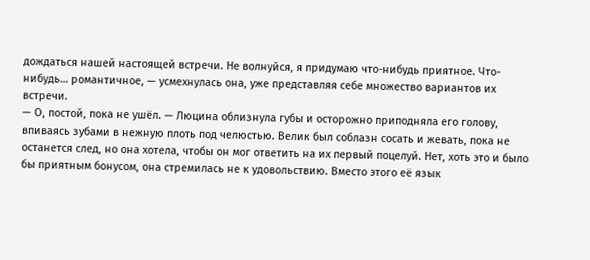дождаться нашей настоящей встречи. Не волнуйся, я придумаю что-нибудь приятное. Что-нибудь… романтичное, — усмехнулась она, уже представляя себе множество вариантов их встречи.
— О, постой, пока не ушёл. — Люцина облизнула губы и осторожно приподняла его голову, впиваясь зубами в нежную плоть под челюстью. Велик был соблазн сосать и жевать, пока не останется след, но она хотела, чтобы он мог ответить на их первый поцелуй. Нет, хоть это и было бы приятным бонусом, она стремилась не к удовольствию. Вместо этого её язык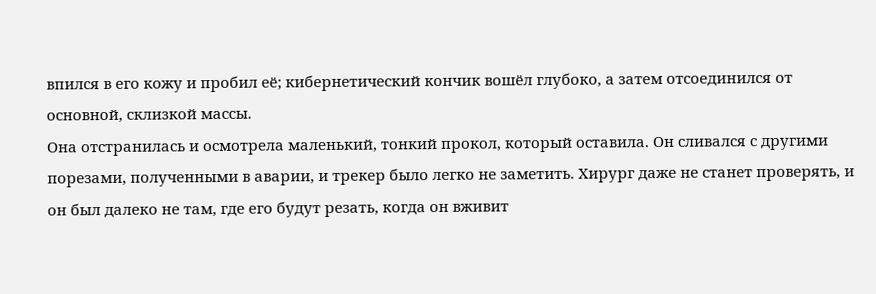впился в его кожу и пробил её; кибернетический кончик вошёл глубоко, а затем отсоединился от основной, склизкой массы.
Она отстранилась и осмотрела маленький, тонкий прокол, который оставила. Он сливался с другими порезами, полученными в аварии, и трекер было легко не заметить. Хирург даже не станет проверять, и он был далеко не там, где его будут резать, когда он вживит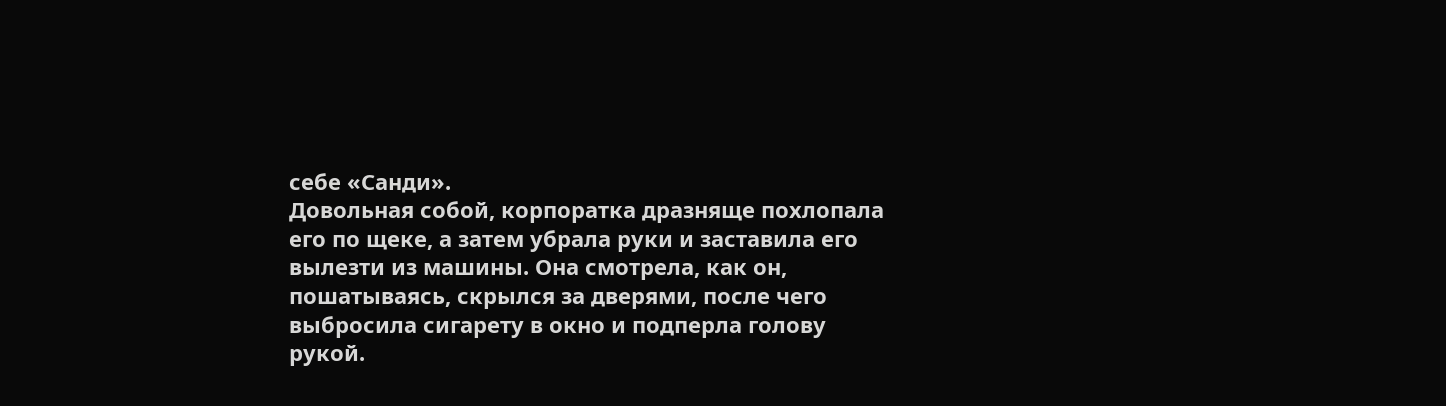себе «Санди».
Довольная собой, корпоратка дразняще похлопала его по щеке, а затем убрала руки и заставила его вылезти из машины. Она смотрела, как он, пошатываясь, скрылся за дверями, после чего выбросила сигарету в окно и подперла голову рукой.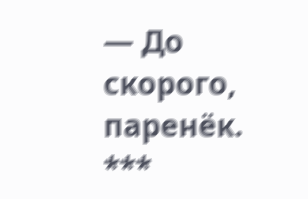— До скорого, паренёк.
***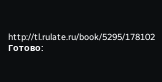http://tl.rulate.ru/book/5295/178102
Готово: